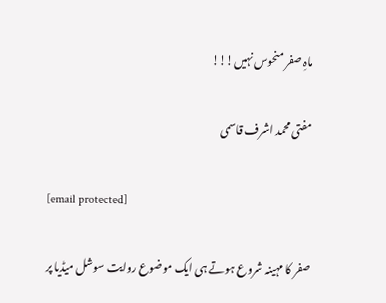ماہِ صفر منحوس نہیں!!!

مفتی محمد اشرف قاسمی

[email protected]

صفر کا مہینہ شروع ہوتے ہی ایک موضوع روایت سوشل میڈیا پر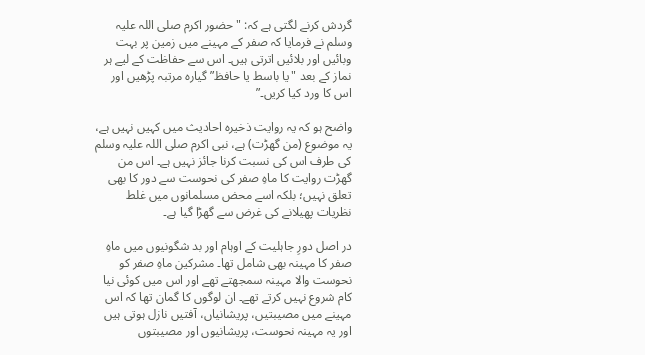گردش کرنے لگتی ہے کہ: "حضور اکرم صلی اللہ علیہ وسلم نے فرمایا کہ صفر کے مہینے میں زمین پر بہت وبائیں اور بلائیں اترتی ہیں۔ اس سے حفاظت کے لیے ہر نماز کے بعد "یا باسط یا حافظ” گیارہ مرتبہ پڑھیں اور اس کا ورد کیا کریں۔”

واضح ہو کہ یہ روایت ذخیرہ احادیث میں کہیں نہیں ہے، یہ موضوع (من گھڑت) ہے، نبی اکرم صلی اللہ علیہ وسلم کی طرف اس کی نسبت کرنا جائز نہیں ہے۔ اس من گھڑت روایت کا ماہِ صفر کی نحوست سے دور کا بھی تعلق نہیں؛ بلکہ اسے محض مسلمانوں میں غلط نظریات پھیلانے کی غرض سے گھڑا گیا ہے۔

در اصل دورِ جاہلیت کے اوہام اور بد شگونیوں میں ماہِ صفر کا مہینہ بھی شامل تھا۔ مشرکین ماہِ صفر کو نحوست والا مہینہ سمجھتے تھے اور اس میں کوئی نیا کام شروع نہیں کرتے تھے۔ ان لوگوں کا گمان تھا کہ اس مہینے میں مصیبتیں، پریشانیاں، آفتیں نازل ہوتی ہیں اور یہ مہینہ نحوست، پریشانیوں اور مصیبتوں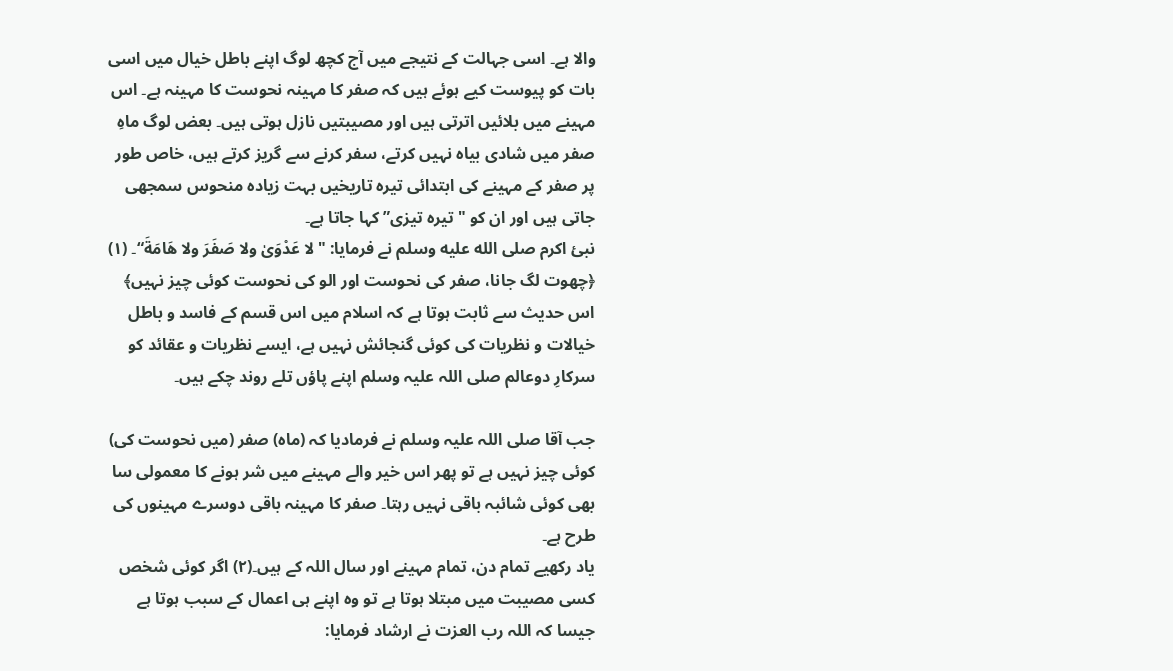والا ہے۔ اسی جہالت کے نتیجے میں آج کچھ لوگ اپنے باطل خیال میں اسی بات کو پیوست کیے ہوئے ہیں کہ صفر کا مہینہ نحوست کا مہینہ ہے۔ اس مہینے میں بلائیں اترتی ہیں اور مصیبتیں نازل ہوتی ہیں۔ بعض لوگ ماہِ صفر میں شادی بیاہ نہیں کرتے، سفر کرنے سے گریز کرتے ہیں، خاص طور پر صفر کے مہینے کی ابتدائی تیرہ تاریخیں بہت زیادہ منحوس سمجھی جاتی ہیں اور ان کو "تیرہ تیزی” کہا جاتا ہے۔
نبئ اکرم صلى الله عليه وسلم نے فرمایا: "لا عَدْوَیٰ ولا صَفَرَ ولا ھَامَةَ“۔ (۱) ﴿چھوت لگ جانا، صفر کی نحوست اور الو کی نحوست کوئی چیز نہیں﴾ اس حدیث سے ثابت ہوتا ہے کہ اسلام میں اس قسم کے فاسد و باطل خیالات و نظریات کی کوئی گنجائش نہیں ہے، ایسے نظریات و عقائد کو سرکارِ دوعالم صلی اللہ علیہ وسلم اپنے پاؤں تلے روند چکے ہیں۔

جب آقا صلی اللہ علیہ وسلم نے فرمادیا کہ (ماہ) صفر (میں نحوست کی) کوئی چیز نہیں ہے تو پھر اس خیر والے مہینے میں شر ہونے کا معمولی سا بھی کوئی شائبہ باقی نہیں رہتا۔ صفر کا مہینہ باقی دوسرے مہینوں کی طرح ہے۔
یاد رکھیے تمام دن، تمام مہینے اور سال اللہ کے ہیں۔(۲) اگر کوئی شخص کسی مصیبت میں مبتلا ہوتا ہے تو وہ اپنے ہی اعمال کے سبب ہوتا ہے جیسا کہ اللہ رب العزت نے ارشاد فرمایا: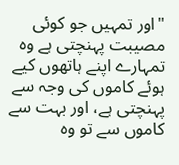"اور تمہیں جو کوئی مصیبت پہنچتی ہے وہ تمہارے اپنے ہاتھوں کیے ہوئے کاموں کی وجہ سے پہنچتی ہے، اور بہت سے کاموں سے تو وہ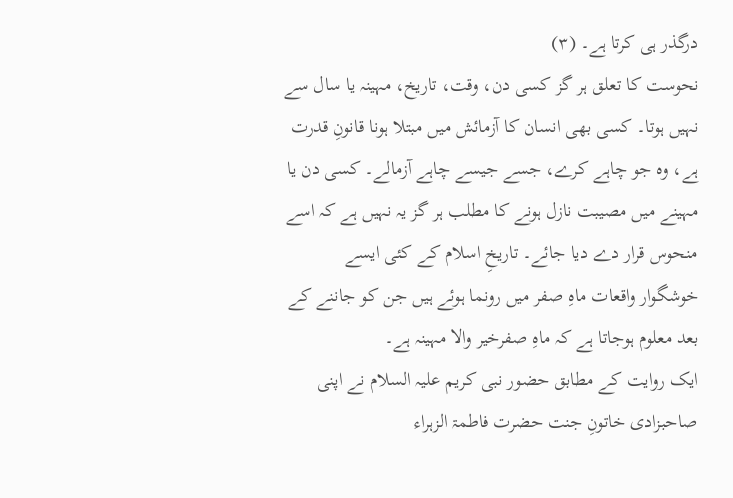درگذر ہی کرتا ہے۔ (۳)
نحوست کا تعلق ہر گز کسی دن، وقت، تاریخ، مہینہ یا سال سے نہیں ہوتا۔ کسی بھی انسان کا آزمائش میں مبتلا ہونا قانونِ قدرت ہے، وہ جو چاہے کرے، جسے جیسے چاہے آزمالے۔ کسی دن یا مہینے میں مصیبت نازل ہونے کا مطلب ہر گز یہ نہیں ہے کہ اسے منحوس قرار دے دیا جائے۔ تاریخِ اسلام کے کئی ایسے خوشگوار واقعات ماہِ صفر میں رونما ہوئے ہیں جن کو جاننے کے بعد معلوم ہوجاتا ہے کہ ماہِ صفرخیر والا مہینہ ہے۔
ایک روایت کے مطابق حضور نبی کریم علیہ السلام نے اپنی صاحبزادی خاتونِ جنت حضرت فاطمۃ الزہراء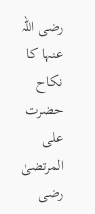رضی اللہ عنہا کا نکاح حضرت علی المرتضیٰ رضی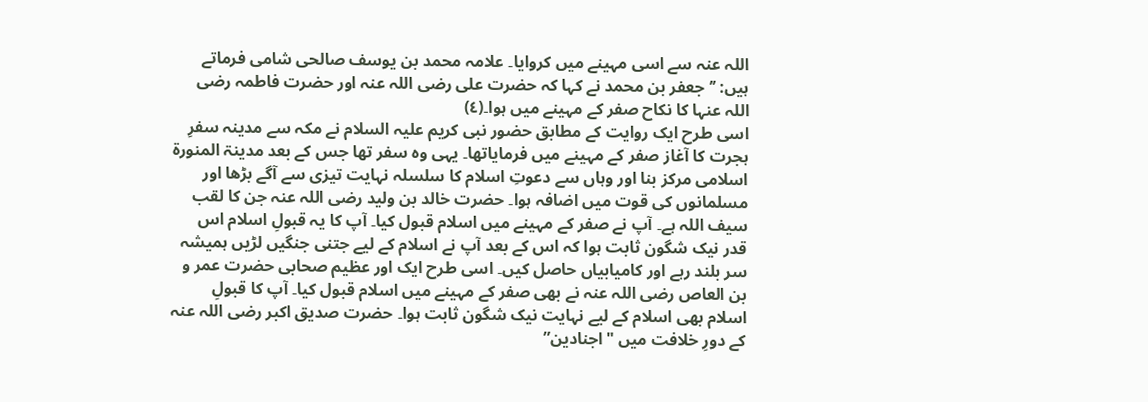اللہ عنہ سے اسی مہینے میں کروایا۔ علامہ محمد بن یوسف صالحی شامی فرماتے ہیں: ’’جعفر بن محمد نے کہا کہ حضرت علی رضی اللہ عنہ اور حضرت فاطمہ رضی اللہ عنہا کا نکاح صفر کے مہینے میں ہوا۔(٤)
اسی طرح ایک روایت کے مطابق حضور نبی کریم علیہ السلام نے مکہ سے مدینہ سفرِ ہجرت کا آغاز صفر کے مہینے میں فرمایاتھا۔ یہی وہ سفر تھا جس کے بعد مدینۃ المنورۃ اسلامی مرکز بنا اور وہاں سے دعوتِ اسلام کا سلسلہ نہایت تیزی سے آگے بڑھا اور مسلمانوں کی قوت میں اضافہ ہوا۔ حضرت خالد بن ولید رضی اللہ عنہ جن کا لقب سیف اللہ ہے۔ آپ نے صفر کے مہینے میں اسلام قبول کیا۔ آپ کا یہ قبولِ اسلام اس قدر نیک شگون ثابت ہوا کہ اس کے بعد آپ نے اسلام کے لیے جتنی جنگیں لڑیں ہمیشہ سر بلند رہے اور کامیابیاں حاصل کیں۔ اسی طرح ایک اور عظیم صحابی حضرت عمر و بن العاص رضی اللہ عنہ نے بھی صفر کے مہینے میں اسلام قبول کیا۔ آپ کا قبولِ اسلام بھی اسلام کے لیے نہایت نیک شگون ثابت ہوا۔ حضرت صدیق اکبر رضی اللہ عنہ کے دورِ خلافت میں "اجنادین”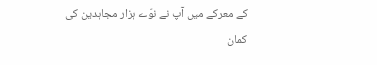کے معرکے میں آپ نے نوّے ہزار مجاہدین کی کمان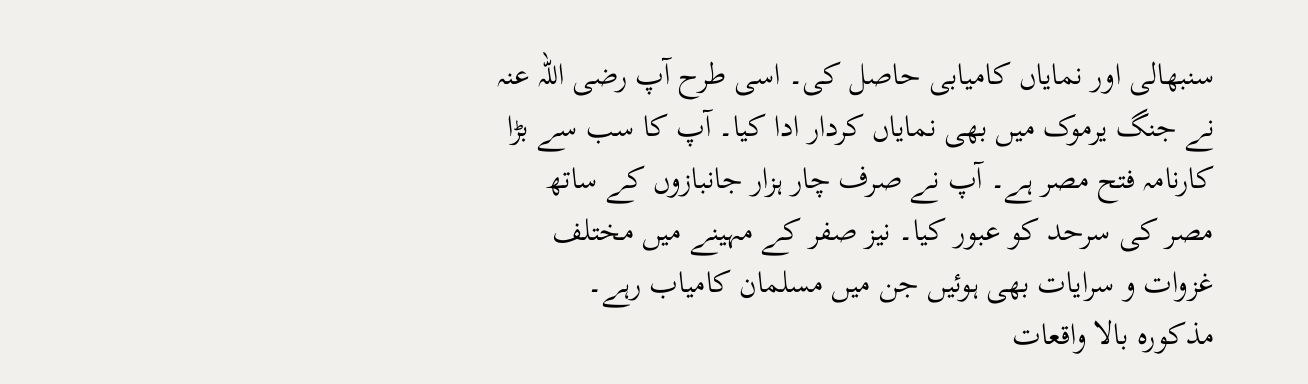سنبھالی اور نمایاں کامیابی حاصل کی۔ اسی طرح آپ رضی اللہ عنہ نے جنگ یرموک میں بھی نمایاں کردار ادا کیا۔ آپ کا سب سے بڑا کارنامہ فتح مصر ہے۔ آپ نے صرف چار ہزار جانبازوں کے ساتھ مصر کی سرحد کو عبور کیا۔ نیز صفر کے مہینے میں مختلف غزوات و سرایات بھی ہوئیں جن میں مسلمان کامیاب رہے۔
مذکورہ بالا واقعات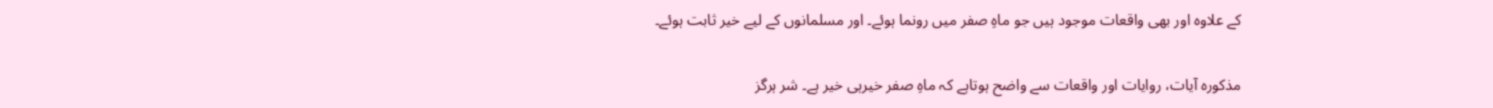کے علاوہ اور بھی واقعات موجود ہیں جو ماہِ صفر میں رونما ہوئے۔ اور مسلمانوں کے لیے خیر ثابت ہوئے۔

مذکورہ آیات، روایات اور واقعات سے واضح ہوتاہے کہ ماہِ صفر خیرہی خیر ہے۔ شر ہرگز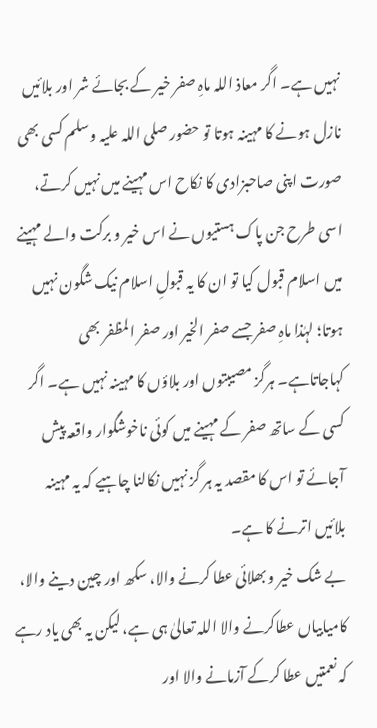نہیں ہے۔ اگر معاذ اللہ ماہِ صفر خیر کے بجائے شر اور بلائیں نازل ہونے کا مہینہ ہوتا تو حضور صلی اللہ علیہ وسلم کسی بھی صورت اپنی صاحبزادی کا نکاح اس مہینے میں نہیں کرتے، اسی طرح جن پاک ہستیوں نے اس خیر و برکت والے مہینے میں اسلام قبول کیا تو ان کا یہ قبولِ اسلام نیک شگون نہیں ہوتا؛ لہٰذا ماہِ صفر جسے صفر الخیر اور صفر المظفر بھی کہاجاتاہے۔ ہرگز مصیبتوں اور بلاؤں کا مہینہ نہیں ہے۔ اگر کسی کے ساتھ صفر کے مہینے میں کوئی ناخوشگوار واقعہ پیش آجائے تو اس کا مقصد یہ ہر گز نہیں نکالنا چاہیے کہ یہ مہینہ بلائیں اترنے کا ہے۔
بے شک خیر و بھلائی عطا کرنے والا، سکھ اور چین دینے والا، کامیابیاں عطاکرنے والا اللہ تعالیٰ ہی ہے، لیکن یہ بھی یاد رہے کہ نعمتیں عطا کرکے آزمانے والا اور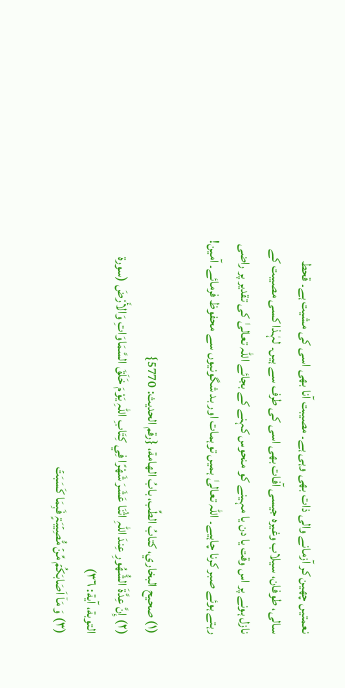نعمتیں چھین کر آزمانے والی ذات بھی وہی ہے۔ مصیبت آنا بھی اسی کی مشیت ہے۔ قحط سالی، طوفان، سیلاب وغیرہ جیسی آفات بھی اسی کی طرف سے ہیں۔ لہٰذا کسی مصیبت کے نازل ہونے پر اس وقت یا دن یا مہینے کو منحوس کہنے کے بجائے اللہ تعالیٰ کی تقدیر پر راضی رہتے ہوئے صبر کرنا چاہیے۔ اللہ تعالیٰ ہمیں توہمات اور بد شگونیوں سے محفوظ فرمائے۔ آمین!

(۱) صحیح البخاري، کتابُ الطِّب، بابُ الھامة، {رقم الحدیث: 5770}
(۲) إِنَّ عِدَّةَ الشُّهُورِ عِندَ اللہِ اثْنَا عَشَرَ شَهْرًا فِي كِتَابِ اللہِ يَوْمَ خَلَقَ السَّمَاوَاتِ وَالأَرْضَ (سورة التوبة، آیة: ۳٦)
(۳) وَ مَاۤ اَصَابَکُمۡ مِّنۡ مُّصِیۡبَۃٍ فَبِمَا کَسَبَتۡ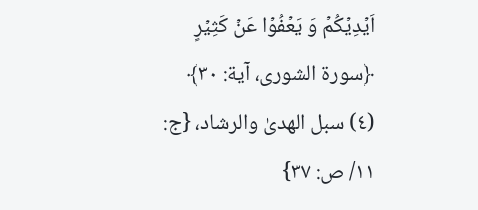اَیۡدِیۡکُمۡ وَ یَعۡفُوۡا عَنۡ کَثِیۡرٍ ﴿سورة الشوری، آیة: ۳۰﴾
(٤) سبل الھدیٰ والرشاد، {ج: ۱۱/ ص: ۳۷}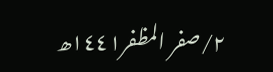۲/صفر المظفر۱٤٤۱ھ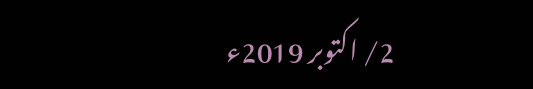2/ اکتوبر 2019ء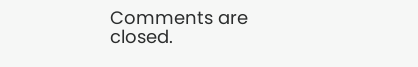Comments are closed.